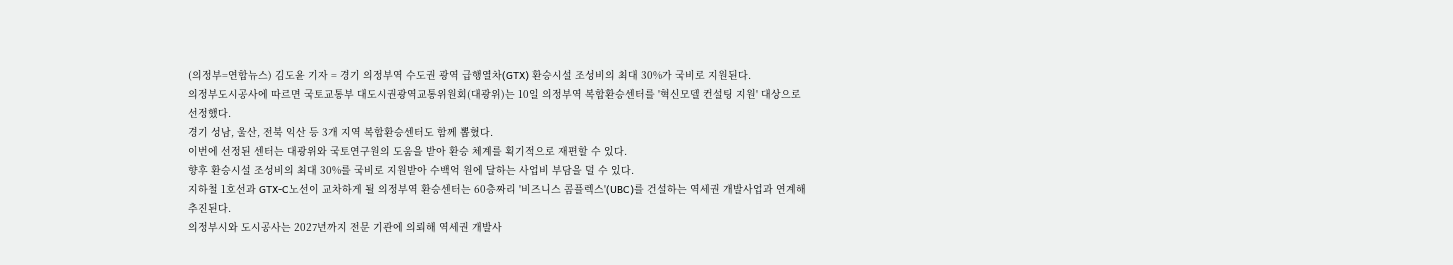(의정부=연합뉴스) 김도윤 기자 = 경기 의정부역 수도권 광역 급행열차(GTX) 환승시설 조성비의 최대 30%가 국비로 지원된다.
의정부도시공사에 따르면 국토교통부 대도시권광역교통위원회(대광위)는 10일 의정부역 복합환승센터를 '혁신모델 컨설팅 지원' 대상으로 선정했다.
경기 성남, 울산, 전북 익산 등 3개 지역 복합환승센터도 함께 뽑혔다.
이번에 선정된 센터는 대광위와 국토연구원의 도움을 받아 환승 체계를 획기적으로 재편할 수 있다.
향후 환승시설 조성비의 최대 30%를 국비로 지원받아 수백억 원에 달하는 사업비 부담을 덜 수 있다.
지하철 1호선과 GTX-C노선이 교차하게 될 의정부역 환승센터는 60층짜리 '비즈니스 콤플렉스'(UBC)를 건설하는 역세권 개발사업과 연계해 추진된다.
의정부시와 도시공사는 2027년까지 전문 기관에 의뢰해 역세권 개발사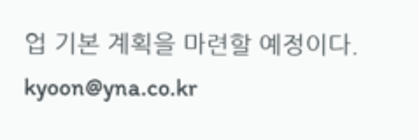업 기본 계획을 마련할 예정이다.
kyoon@yna.co.kr